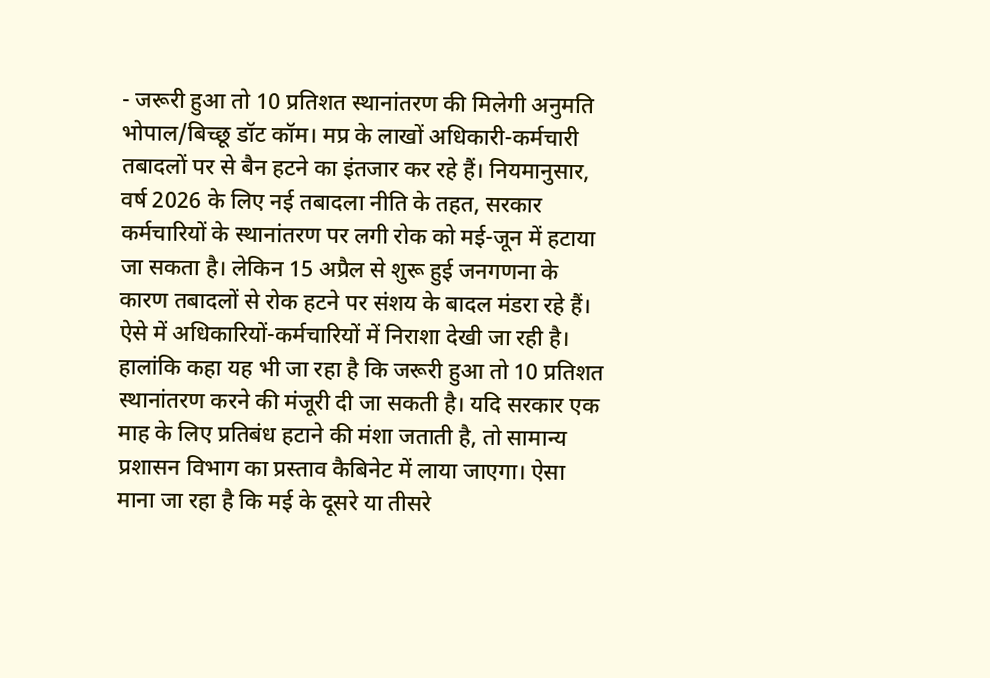- जरूरी हुआ तो 10 प्रतिशत स्थानांतरण की मिलेगी अनुमति
भोपाल/बिच्छू डॉट कॉम। मप्र के लाखों अधिकारी-कर्मचारी तबादलों पर से बैन हटने का इंतजार कर रहे हैं। नियमानुसार, वर्ष 2026 के लिए नई तबादला नीति के तहत, सरकार कर्मचारियों के स्थानांतरण पर लगी रोक को मई-जून में हटाया जा सकता है। लेकिन 15 अप्रैल से शुरू हुई जनगणना के कारण तबादलों से रोक हटने पर संशय के बादल मंडरा रहे हैं। ऐसे में अधिकारियों-कर्मचारियों में निराशा देखी जा रही है। हालांकि कहा यह भी जा रहा है कि जरूरी हुआ तो 10 प्रतिशत स्थानांतरण करने की मंजूरी दी जा सकती है। यदि सरकार एक माह के लिए प्रतिबंध हटाने की मंशा जताती है, तो सामान्य प्रशासन विभाग का प्रस्ताव कैबिनेट में लाया जाएगा। ऐसा माना जा रहा है कि मई के दूसरे या तीसरे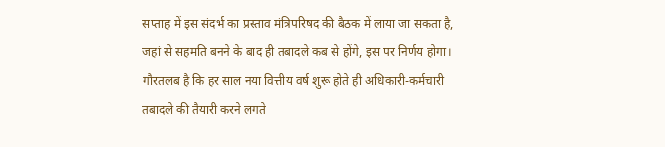सप्ताह में इस संदर्भ का प्रस्ताव मंत्रिपरिषद की बैठक में लाया जा सकता है, जहां से सहमति बनने के बाद ही तबादले कब से होंगे, इस पर निर्णय होगा।
गौरतलब है कि हर साल नया वित्तीय वर्ष शुरू होते ही अधिकारी-कर्मचारी तबादले की तैयारी करने लगते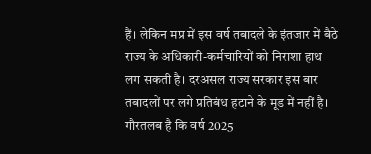हैं। लेकिन मप्र में इस वर्ष तबादले के इंतजार में बैठे राज्य के अधिकारी-कर्मचारियों को निराशा हाथ लग सकती है। दरअसल राज्य सरकार इस बार तबादलों पर लगे प्रतिबंध हटाने के मूड में नहीं है। गौरतलब है कि वर्ष 2025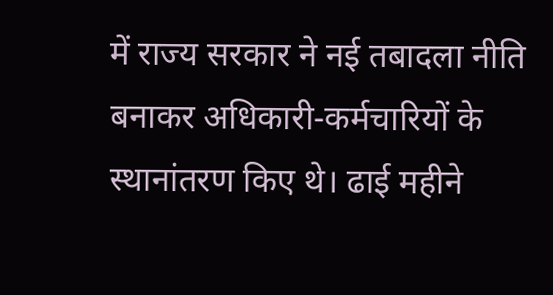में राज्य सरकार ने नई तबादला नीति बनाकर अधिकारी-कर्मचारियों के स्थानांतरण किए थे। ढाई महीने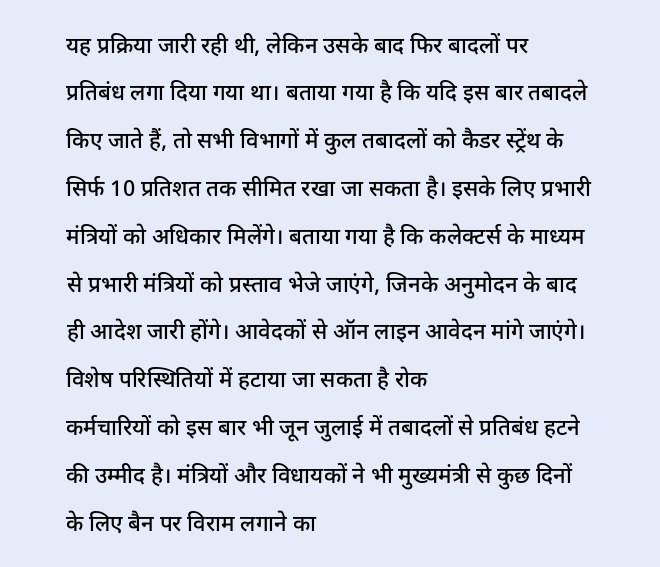यह प्रक्रिया जारी रही थी, लेकिन उसके बाद फिर बादलों पर प्रतिबंध लगा दिया गया था। बताया गया है कि यदि इस बार तबादले किए जाते हैं, तो सभी विभागों में कुल तबादलों को कैडर स्ट्रेंथ के सिर्फ 10 प्रतिशत तक सीमित रखा जा सकता है। इसके लिए प्रभारी मंत्रियों को अधिकार मिलेंगे। बताया गया है कि कलेक्टर्स के माध्यम से प्रभारी मंत्रियों को प्रस्ताव भेजे जाएंगे, जिनके अनुमोदन के बाद ही आदेश जारी होंगे। आवेदकों से ऑन लाइन आवेदन मांगे जाएंगे।
विशेष परिस्थितियों में हटाया जा सकता है रोक
कर्मचारियों को इस बार भी जून जुलाई में तबादलों से प्रतिबंध हटने की उम्मीद है। मंत्रियों और विधायकों ने भी मुख्यमंत्री से कुछ दिनों के लिए बैन पर विराम लगाने का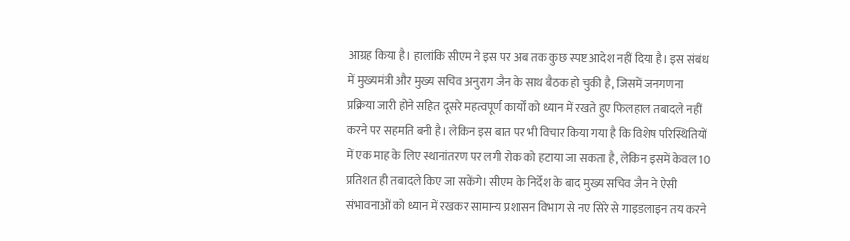आग्रह किया है। हालांकि सीएम ने इस पर अब तक कुछ स्पष्ट आदेश नहीं दिया है। इस संबंध में मुख्यमंत्री और मुख्य सचिव अनुराग जैन के साथ बैठक हो चुकी है, जिसमें जनगणना प्रक्रिया जारी होने सहित दूसरे महत्वपूर्ण कार्यों को ध्यान में रखते हुए फिलहाल तबादले नहीं करने पर सहमति बनी है। लेकिन इस बात पर भी विचार किया गया है कि विशेष परिस्थितियों में एक माह के लिए स्थानांतरण पर लगी रोक को हटाया जा सकता है, लेकिन इसमें केवल 10 प्रतिशत ही तबादले किए जा सकेंगे। सीएम के निर्देश के बाद मुख्य सचिव जैन ने ऐसी संभावनाओं को ध्यान में रखकर सामान्य प्रशासन विभाग से नए सिरे से गाइडलाइन तय करने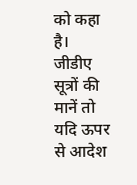को कहा है। जीडीए सूत्रों की मानें तो यदि ऊपर से आदेश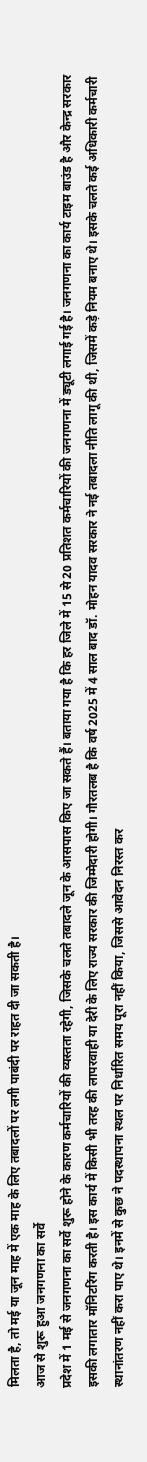मिलता है, तो मई या जून माह में एक माह के लिए तबादलों पर लगी पाबंदी पर राहत दी जा सकती है।
आज से शुरू हुआ जनगणना का सर्वे
प्रदेश में 1 मई से जनगणना का सर्वे शुरू होने के कारण कर्मचारियों की व्यस्तता रहेगी, जिसके चलते तबादले जून के आसपास किए जा सकते हैं। बताया गया है कि हर जिले में 15 से 20 प्रतिशत कर्मचारियों की जनगणना में ड्यूटी लगाई गई है। जनगणना का कार्य टाइम बाउंड है और केन्द्र सरकार इसकी लगातार मॉनिटरिंग करती है। इस कार्य में किसी भी तरह की लापरवाही या देरी के लिए राज्य सरकार की जिम्मेदारी होगी। गौरतलब है कि वर्ष 2025 में 4 साल बाद डॉ. मोहन यादव सरकार ने नई तबादला नीति लागू की थी, जिसमें कड़े नियम बनाए थे। इसके चलते कई अधिकारी कर्मचारी स्थानांतरण नहीं करा पाए थे। इनमें से कुछ ने पदस्थापना स्थल पर निर्धारित समय पूरा नहीं किया, जिससे आवेदन निरस्त कर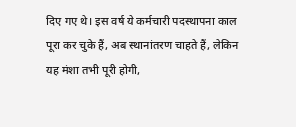दिए गए थे। इस वर्ष ये कर्मचारी पदस्थापना काल पूरा कर चुके हैं, अब स्थानांतरण चाहते हैं, लेकिन यह मंशा तभी पूरी होगी,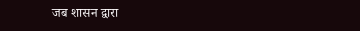जब शासन द्वारा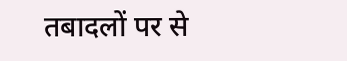तबादलों पर से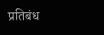प्रतिबंध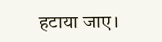हटाया जाए।